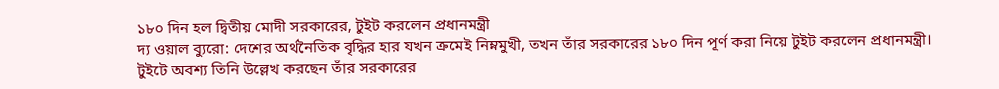১৮০ দিন হল দ্বিতীয় মোদী সরকারের, টুইট করলেন প্রধানমন্ত্রী
দ্য ওয়াল ব্যুরো: দেশের অর্থনৈতিক বৃদ্ধির হার যখন ক্রমেই নিম্নমুখী, তখন তাঁর সরকারের ১৮০ দিন পূর্ণ করা নিয়ে টুইট করলেন প্রধানমন্ত্রী। টুইটে অবশ্য তিনি উল্লেখ করছেন তাঁর সরকারের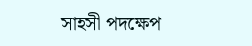সাহসী পদক্ষেপ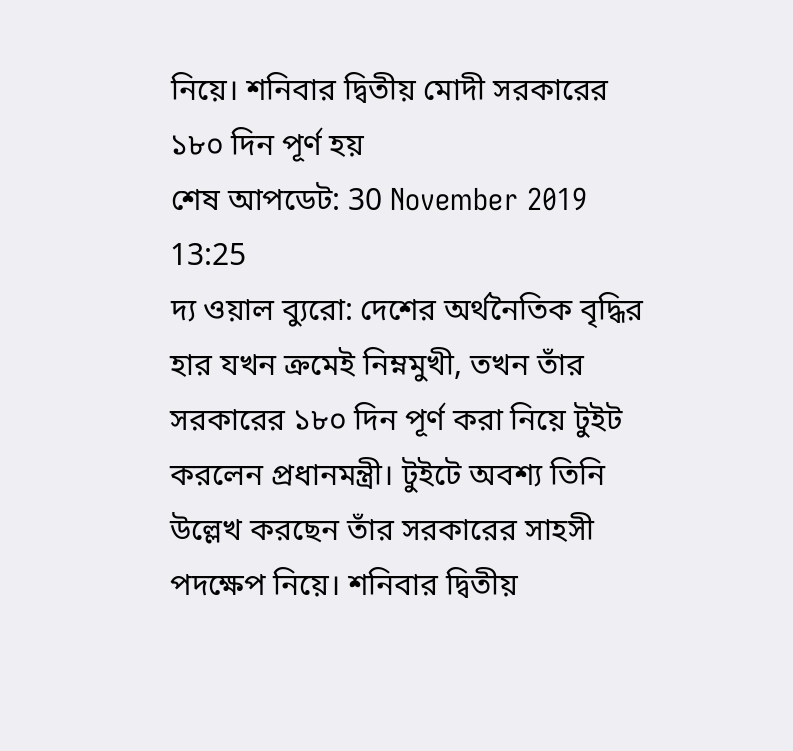নিয়ে। শনিবার দ্বিতীয় মোদী সরকারের ১৮০ দিন পূর্ণ হয়
শেষ আপডেট: 30 November 2019 13:25
দ্য ওয়াল ব্যুরো: দেশের অর্থনৈতিক বৃদ্ধির হার যখন ক্রমেই নিম্নমুখী, তখন তাঁর সরকারের ১৮০ দিন পূর্ণ করা নিয়ে টুইট করলেন প্রধানমন্ত্রী। টুইটে অবশ্য তিনি উল্লেখ করছেন তাঁর সরকারের সাহসী পদক্ষেপ নিয়ে। শনিবার দ্বিতীয়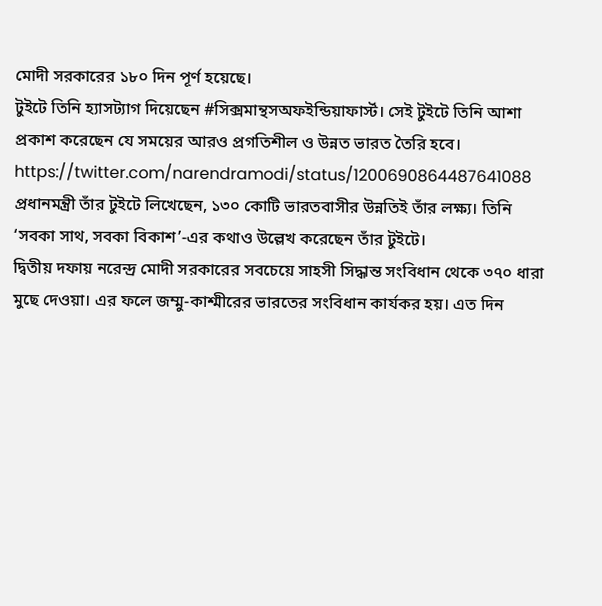মোদী সরকারের ১৮০ দিন পূর্ণ হয়েছে।
টুইটে তিনি হ্যাসট্যাগ দিয়েছেন #সিক্সমান্থসঅফইন্ডিয়াফার্স্ট। সেই টুইটে তিনি আশা প্রকাশ করেছেন যে সময়ের আরও প্রগতিশীল ও উন্নত ভারত তৈরি হবে।
https://twitter.com/narendramodi/status/1200690864487641088
প্রধানমন্ত্রী তাঁর টুইটে লিখেছেন, ১৩০ কোটি ভারতবাসীর উন্নতিই তাঁর লক্ষ্য। তিনি ‘সবকা সাথ, সবকা বিকাশ’-এর কথাও উল্লেখ করেছেন তাঁর টুইটে।
দ্বিতীয় দফায় নরেন্দ্র মোদী সরকারের সবচেয়ে সাহসী সিদ্ধান্ত সংবিধান থেকে ৩৭০ ধারা মুছে দেওয়া। এর ফলে জম্মু-কাশ্মীরের ভারতের সংবিধান কার্যকর হয়। এত দিন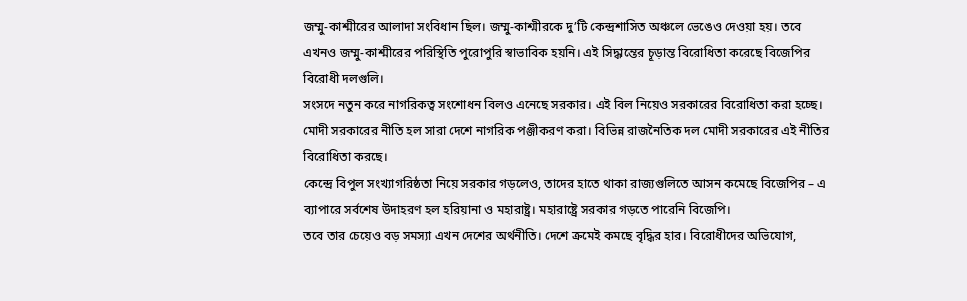জম্মু-কাশ্মীরের আলাদা সংবিধান ছিল। জম্মু-কাশ্মীরকে দু’টি কেন্দ্রশাসিত অঞ্চলে ভেঙেও দেওয়া হয়। তবে এখনও জম্মু-কাশ্মীরের পরিস্থিতি পুরোপুরি স্বাভাবিক হয়নি। এই সিদ্ধান্তের চূড়ান্ত বিরোধিতা করেছে বিজেপির বিরোধী দলগুলি।
সংসদে নতুন করে নাগরিকত্ব সংশোধন বিলও এনেছে সরকার। এই বিল নিয়েও সরকারের বিরোধিতা করা হচ্ছে। মোদী সরকারের নীতি হল সারা দেশে নাগরিক পঞ্জীকরণ করা। বিভিন্ন রাজনৈতিক দল মোদী সরকারের এই নীতির বিরোধিতা করছে।
কেন্দ্রে বিপুল সংখ্যাগরিষ্ঠতা নিয়ে সরকার গড়লেও, তাদের হাতে থাকা রাজ্যগুলিতে আসন কমেছে বিজেপির – এ ব্যাপারে সর্বশেষ উদাহরণ হল হরিয়ানা ও মহারাষ্ট্র। মহারাষ্ট্রে সরকার গড়তে পারেনি বিজেপি।
তবে তার চেয়েও বড় সমস্যা এখন দেশের অর্থনীতি। দেশে ক্রমেই কমছে বৃদ্ধির হার। বিরোধীদের অভিযোগ,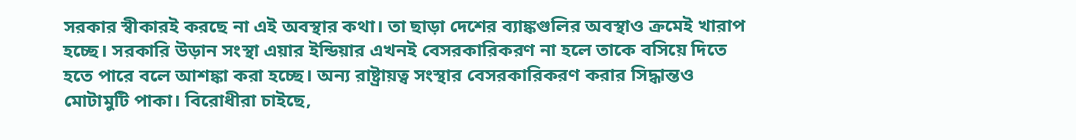সরকার স্বীকারই করছে না এই অবস্থার কথা। তা ছাড়া দেশের ব্যাঙ্কগুলির অবস্থাও ক্রমেই খারাপ হচ্ছে। সরকারি উড়ান সংস্থা এয়ার ইন্ডিয়ার এখনই বেসরকারিকরণ না হলে তাকে বসিয়ে দিতে হতে পারে বলে আশঙ্কা করা হচ্ছে। অন্য রাষ্ট্রায়ত্ব সংস্থার বেসরকারিকরণ করার সিদ্ধান্তও মোটামুটি পাকা। বিরোধীরা চাইছে,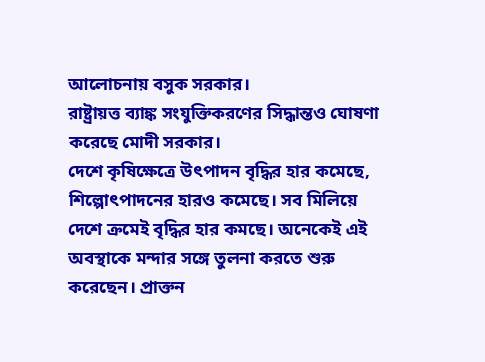আলোচনায় বসুক সরকার।
রাষ্ট্রায়ত্ত ব্যাঙ্ক সংযুক্তিকরণের সিদ্ধান্তও ঘোষণা করেছে মোদী সরকার।
দেশে কৃষিক্ষেত্রে উৎপাদন বৃদ্ধির হার কমেছে, শিল্পোৎপাদনের হারও কমেছে। সব মিলিয়ে দেশে ক্রমেই বৃদ্ধির হার কমছে। অনেকেই এই অবস্থাকে মন্দার সঙ্গে তুলনা করতে শুরু করেছেন। প্রাক্তন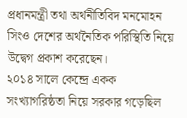প্রধানমন্ত্রী তথা অর্থনীতিবিদ মনমোহন সিংও দেশের অর্থনৈতিক পরিস্থিতি নিয়ে উদ্বেগ প্রকাশ করেছেন।
২০১৪ সালে কেন্দ্রে একক সংখ্যাগরিষ্ঠতা নিয়ে সরকার গড়েছিল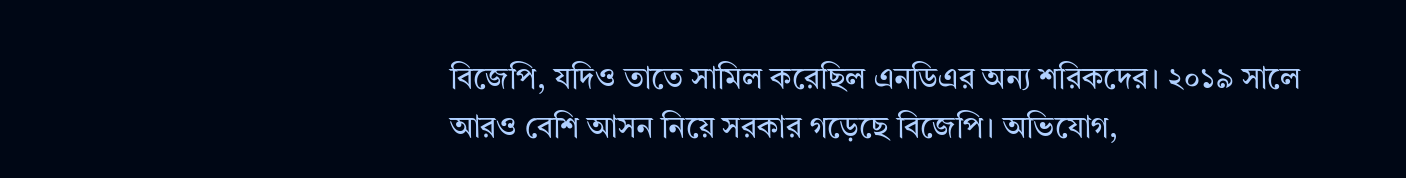বিজেপি, যদিও তাতে সামিল করেছিল এনডিএর অন্য শরিকদের। ২০১৯ সালে আরও বেশি আসন নিয়ে সরকার গড়েছে বিজেপি। অভিযোগ,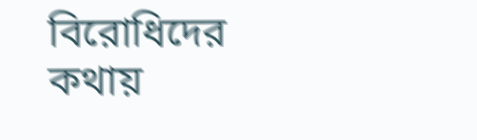বিরোধিদের কথায়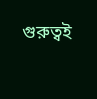গুরুত্বই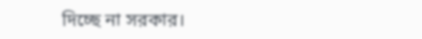দিচ্ছে না সরকার।